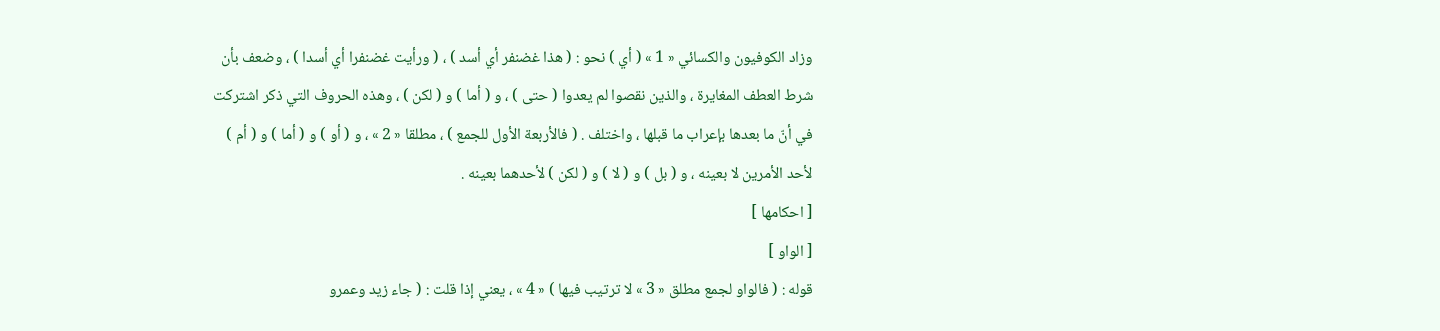وزاد الكوفيون والكسائي « 1 » ( أي ) نحو : ( هذا غضنفر أي أسد ) ، ( ورأيت غضنفرا أي أسدا ) ، وضعف بأن شرط العطف المغايرة ، والذين نقصوا لم يعدوا ( حتى ) ، و ( أما ) و ( لكن ) ، وهذه الحروف التي ذكر اشتركت في أنّ ما بعدها بإعراب ما قبلها ، واختلف . ( فالأربعة الأول للجمع ) ، مطلقا « 2 » ، و ( أو ) و ( أما ) و ( أم ) لأحد الأمرين لا بعينه ، و ( بل ) و ( لا ) و ( لكن ) لأحدهما بعينه .
[ احكامها ]
[ الواو ]
قوله : ( فالواو لجمع مطلق « 3 » لا ترتيب فيها ) « 4 » ، يعني إذا قلت : ( جاء زيد وعمرو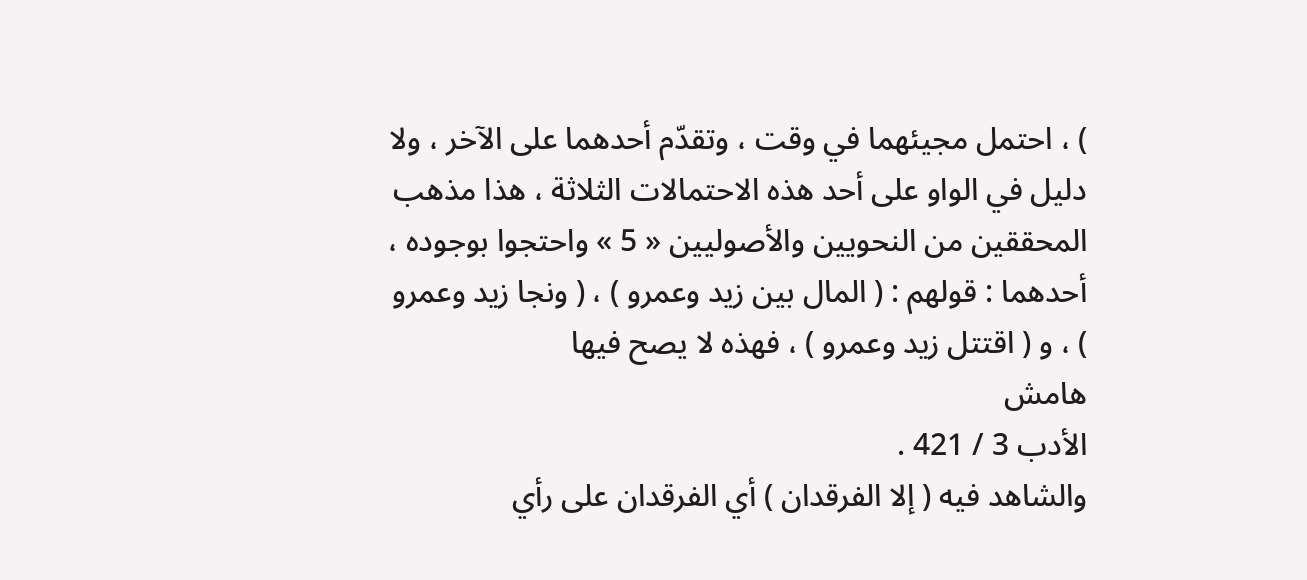) ، احتمل مجيئهما في وقت ، وتقدّم أحدهما على الآخر ، ولا دليل في الواو على أحد هذه الاحتمالات الثلاثة ، هذا مذهب المحققين من النحويين والأصوليين « 5 » واحتجوا بوجوده ، أحدهما : قولهم : ( المال بين زيد وعمرو ) ، ( ونجا زيد وعمرو ) ، و ( اقتتل زيد وعمرو ) ، فهذه لا يصح فيها
هامش
الأدب 3 / 421 .
والشاهد فيه ( إلا الفرقدان ) أي الفرقدان على رأي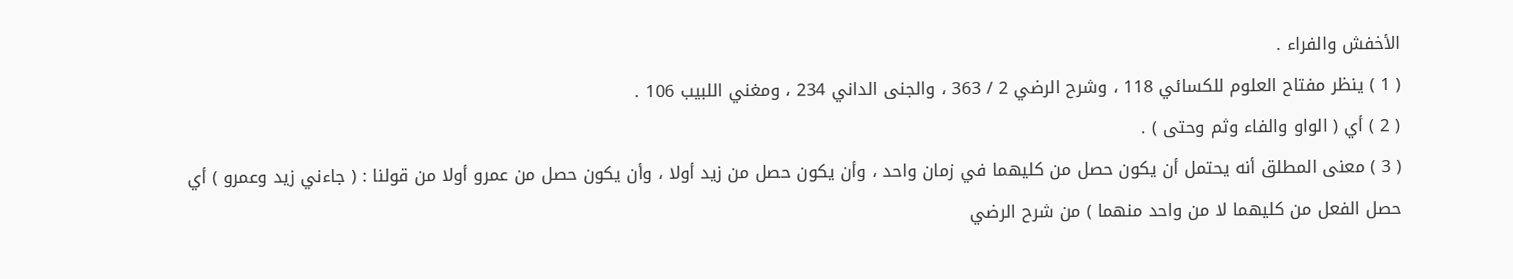الأخفش والفراء .
( 1 ) ينظر مفتاح العلوم للكسائي 118 ، وشرح الرضي 2 / 363 ، والجنى الداني 234 ، ومغني اللبيب 106 .
( 2 ) أي ( الواو والفاء وثم وحتى ) .
( 3 ) معنى المطلق أنه يحتمل أن يكون حصل من كليهما في زمان واحد ، وأن يكون حصل من زيد أولا ، وأن يكون حصل من عمرو أولا من قولنا : ( جاءني زيد وعمرو ) أي حصل الفعل من كليهما لا من واحد منهما ) من شرح الرضي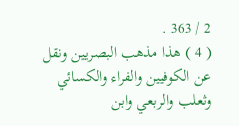2 / 363 .
( 4 ) هذا مذهب البصريين ونقل عن الكوفيين والفراء والكسائي وثعلب والربعي وابن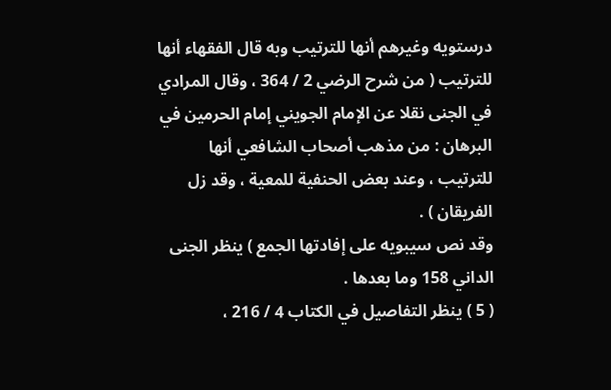درستويه وغيرهم أنها للترتيب وبه قال الفقهاء أنها للترتيب ( من شرح الرضي 2 / 364 ، وقال المرادي في الجنى نقلا عن الإمام الجويني إمام الحرمين في البرهان : من مذهب أصحاب الشافعي أنها للترتيب ، وعند بعض الحنفية للمعية ، وقد زل الفريقان ) .
وقد نص سيبويه على إفادتها الجمع ) ينظر الجنى الداني 158 وما بعدها .
( 5 ) ينظر التفاصيل في الكتاب 4 / 216 ،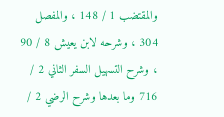والمقتضب 1 / 148 ، والمفصل 304 ، وشرحه لابن يعيش 8 / 90 ، وشرح التسهيل السفر الثاني 2 / 716 وما بعدها وشرح الرضي 2 /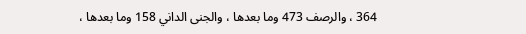364 ، والرصف 473 وما بعدها ، والجنى الداني 158 وما بعدها ،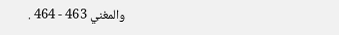والمغني 463 - 464 .